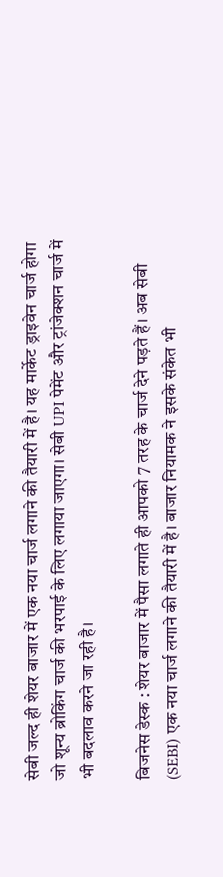सेबी जल्द ही शेयर बाजार में एक नया चार्ज लगाने की तैयारी में है। यह मार्केट ड्राइवेन चार्ज होगा जो शून्य ब्रोकिंग चार्ज की भरपाई के लिए लगाया जाएगा। सेबी UPI पेमेंट और ट्रांजेक्शन चार्ज में भी बदलाव करने जा रही है।

बिजनेस डेस्क : शेयर बाजार में पैसा लगाते ही आपको 7 तरह के चार्ज देने पड़ते हैं। अब सेबी (SEBI) एक नया चार्ज लगाने की तैयारी में है। बाजार नियामक ने इसके संकेत भी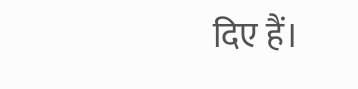दिए हैं।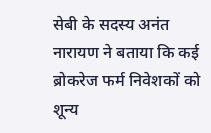सेबी के सदस्य अनंत नारायण ने बताया कि कई ब्रोकरेज फर्म निवेशकों को शून्य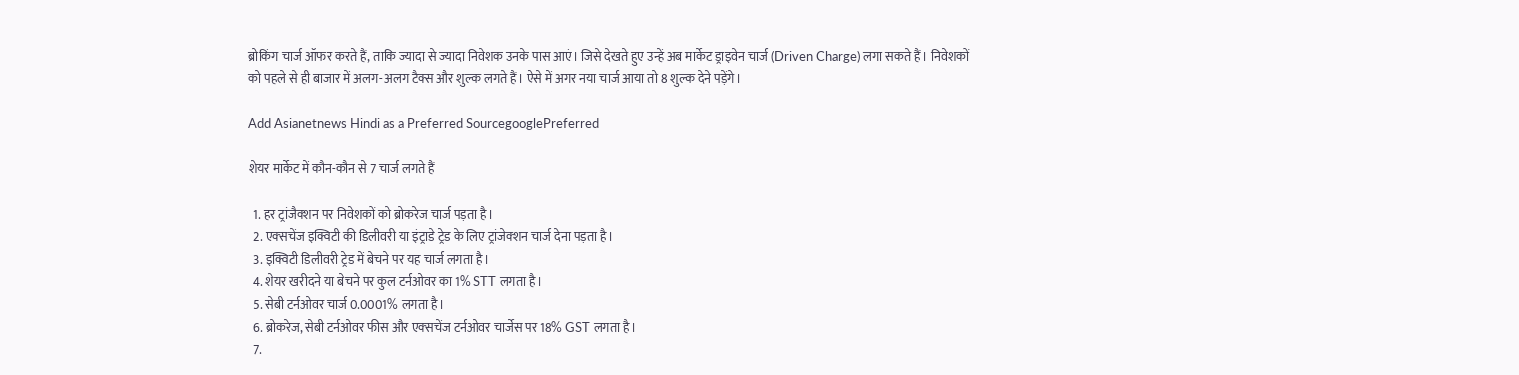ब्रोकिंग चार्ज ऑफर करते हैं, ताकि ज्यादा से ज्यादा निवेशक उनके पास आएं। जिसे देखते हुए उन्हें अब मार्केट ड्राइवेन चार्ज (Driven Charge) लगा सकते हैं। निवेशकों को पहले से ही बाजार में अलग-अलग टैक्स और शुल्क लगते हैं। ऐसे में अगर नया चार्ज आया तो 8 शुल्क देने पड़ेंगे।

Add Asianetnews Hindi as a Preferred SourcegooglePreferred

शेयर मार्केट में कौन-कौन से 7 चार्ज लगते हैं

  1. हर ट्रांजैक्‍शन पर निवेशकों को ब्रोकरेज चार्ज पड़ता है।
  2. एक्‍सचेंज इक्विटी की डिलीवरी या इंट्राडे ट्रेड के लिए ट्रांजेक्‍शन चार्ज देना पड़ता है।
  3. इक्विटी डिलीवरी ट्रेड में बेचने पर यह चार्ज लगता है।
  4. शेयर खरीदने या बेचने पर कुल टर्नओवर का 1% STT लगता है।
  5. सेबी टर्नओवर चार्ज 0.0001% लगता है।
  6. ब्रोकरेज, सेबी टर्नओवर फीस और एक्‍सचेंज टर्नओवर चार्जेस पर 18% GST लगता है।
  7.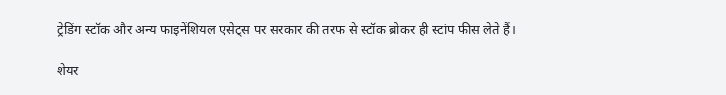ट्रेडिंग स्‍टॉक और अन्‍य फाइनेंशियल एसेट्स पर सरकार की तरफ से स्‍टॉक ब्रोकर ही स्‍टांप फीस लेते हैं।

शेयर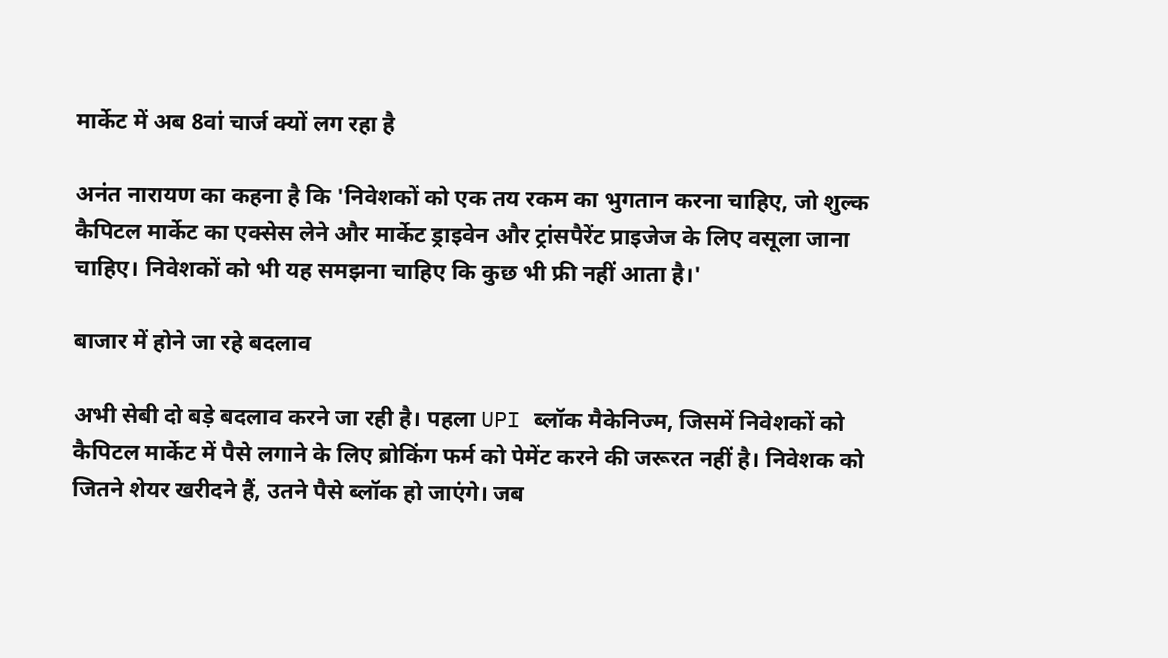मार्केट में अब 8वां चार्ज क्यों लग रहा है

अनंत नारायण का कहना है कि 'निवेशकों को एक तय रकम का भुगतान करना चाहिए, जो शुल्‍क कैपिटल मार्केट का एक्‍सेस लेने और मार्केट ड्राइवेन और ट्रांसपैरेंट प्राइजेज के लिए वसूला जाना चाहिए। निवेशकों को भी यह समझना चाहिए कि कुछ भी फ्री नहीं आता है।'

बाजार में होने जा रहे बदलाव

अभी सेबी दो बड़े बदलाव करने जा रही है। पहला UPI ब्‍लॉक मैकेनिज्‍म, जिसमें निवेशकों को कैपिटल मार्केट में पैसे लगाने के लिए ब्रोकिंग फर्म को पेमेंट करने की जरूरत नहीं है। निवेशक को जितने शेयर खरीदने हैं, उतने पैसे ब्‍लॉक हो जाएंगे। जब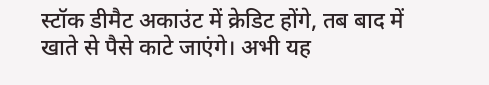स्‍टॉक डीमैट अकाउंट में क्रेडिट होंगे, तब बाद में खाते से पैसे काटे जाएंगे। अभी यह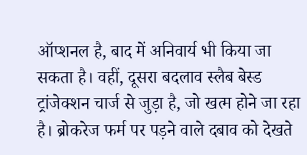ऑप्शनल है, बाद में अनिवार्य भी किया जा सकता है। वहीं, दूसरा बदलाव स्‍लैब बेस्ड ट्रांजेक्‍शन चार्ज से जुड़ा है, जो खत्म होने जा रहा है। ब्रोकरेज फर्म पर पड़ने वाले दबाव को देखते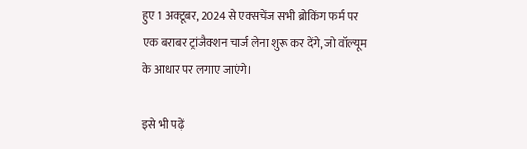हुए 1 अक्‍टूबर, 2024 से एक्‍सचेंज सभी ब्रोकिंग फर्म पर एक बराबर ट्रांजैक्शन चार्ज लेना शुरू कर देंगे, जो वॉल्‍यूम के आधार पर लगाए जाएंगे।

इसे भी पढ़ें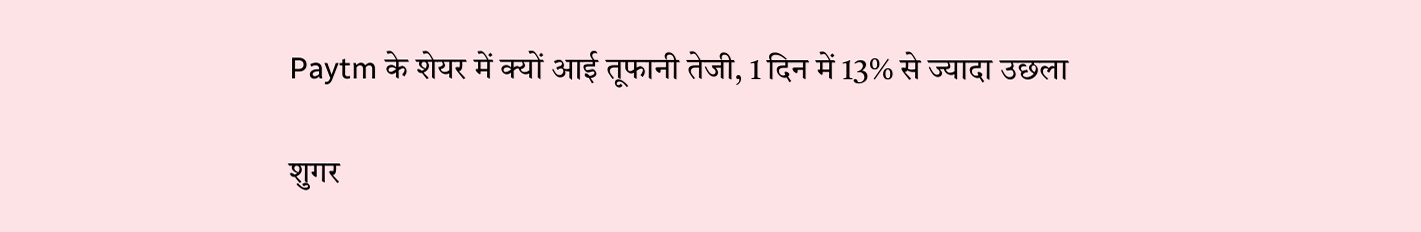Paytm के शेयर में क्यों आई तूफानी तेजी, 1 दिन में 13% से ज्यादा उछला

शुगर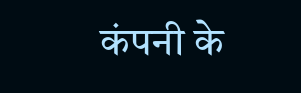कंपनी के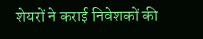शेयरों ने कराई निवेशकों की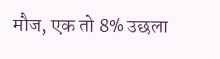मौज, एक तो 8% उछला